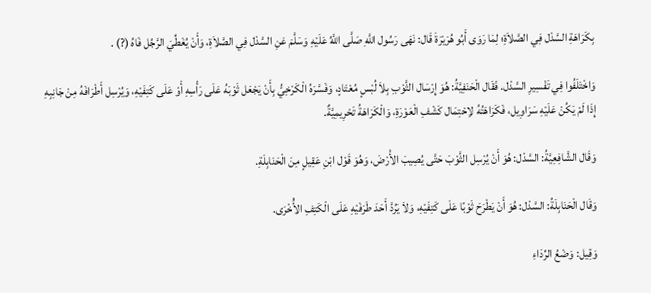بِكَرَاهَةِ السَّدْل فِي الصَّلاَةِ؛ لِمَا رَوَى أَبُو هُرَيْرَةَ قَال: نَهَى رَسُول اللَّهِ صَلَّى اللَّهُ عَلَيْهِ وَسَلَّمَ عَنِ السَّدْل فِي الصَّلاَةِ، وَأَنْ يُغَطِّيَ الرَّجُل فَاهُ (?) .

وَاخْتَلَفُوا فِي تَفْسِيرِ السَّدْل. فَقَال الْحَنَفِيَّةُ: هُوَ إِرْسَال الثَّوْبِ بِلاَ لُبْسٍ مُعْتَادٍ، وَفَسَّرَهُ الْكَرْخِيُّ بِأَنْ يَجْعَل ثَوْبَهُ عَلَى رَأْسِهِ أَوْ عَلَى كَتِفَيْهِ، وَيُرْسِل أَطْرَافَهُ مِنْ جَانِبِهِ إِذَا لَمْ يَكُنْ عَلَيْهِ سَرَاوِيل، فَكَرَاهَتُهُ لاِحْتِمَال كَشْفِ الْعَوْرَةِ، وَالْكَرَاهَةُ تَحْرِيمِيَّةٌ.

وَقَال الشَّافِعِيَّةُ: السَّدْل: هُوَ أَنْ يُرْسِل الثَّوْبَ حَتَّى يُصِيبَ الأَْرْضَ، وَهُوَ قَوْل ابْنِ عَقِيلٍ مِنَ الْحَنَابِلَةِ.

وَقَال الْحَنَابِلَةُ: السَّدْل: هُوَ أَنْ يَطْرَحَ ثَوْبًا عَلَى كَتِفَيْهِ، وَلاَ يَرُدَّ أَحَدَ طَرَفَيْهِ عَلَى الْكَتِفِ الأُْخْرَى.

وَقِيل: وَضْعُ الرِّدَاءِ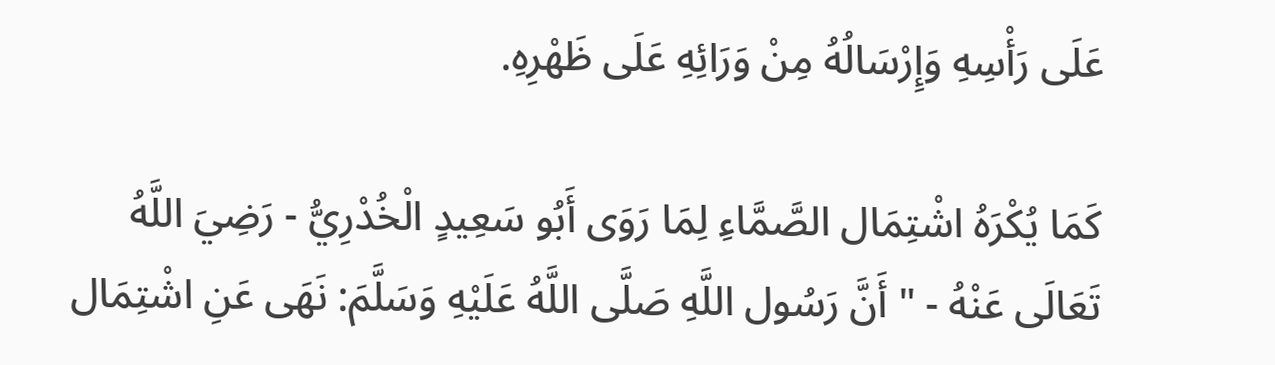عَلَى رَأْسِهِ وَإِرْسَالُهُ مِنْ وَرَائِهِ عَلَى ظَهْرِهِ.

كَمَا يُكْرَهُ اشْتِمَال الصَّمَّاءِ لِمَا رَوَى أَبُو سَعِيدٍ الْخُدْرِيُّ - رَضِيَ اللَّهُ تَعَالَى عَنْهُ - " أَنَّ رَسُول اللَّهِ صَلَّى اللَّهُ عَلَيْهِ وَسَلَّمَ: نَهَى عَنِ اشْتِمَال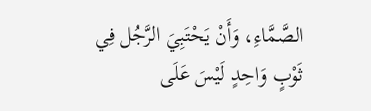الصَّمَّاءِ، وَأَنْ يَحْتَبِيَ الرَّجُل فِي ثَوْبٍ وَاحِدٍ لَيْسَ عَلَى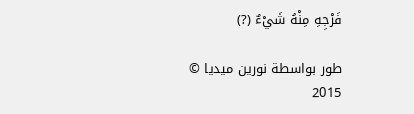فَرْجِهِ مِنْهُ شَيْءٌ (?)

طور بواسطة نورين ميديا © 2015